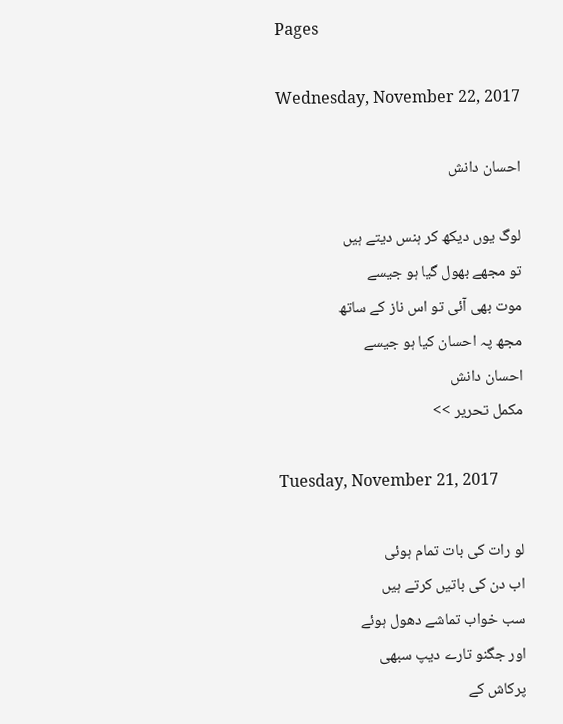Pages

Wednesday, November 22, 2017

احسان دانش

لوگ يوں ديكھ كر ہنس ديتے ہيں
تو مجھے بھول گيا ہو جيسے
موت بھی آئی تو اس ناز كے ساتھ
مجھ پہ احسان كيا ہو جيسے
احسان دانش
مکمل تحریر >>

Tuesday, November 21, 2017

لو رات کی بات تمام ہوئی
اب دن کی باتیں کرتے ہیں
سب خواب تماشے دھول ہوئے
اور جگنو تارے دیپ سبھی
پرکاش کے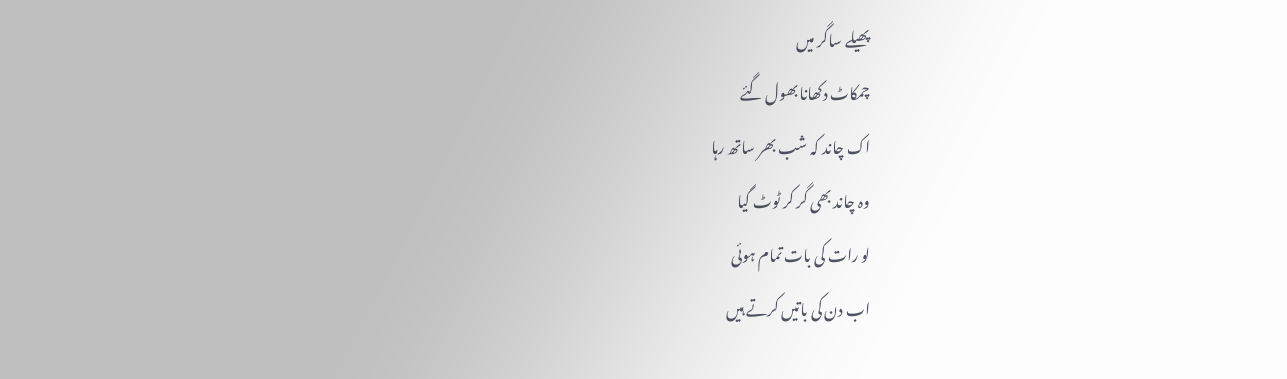پھیلے ساگر میں
چمکاٹ دکھانا بھول گئے
اک چاند کہ شب بھر ساتھ رہا
وہ چاند بھی گر کر ٹوٹ گیا
لو رات کی بات تمام ہوئی
اب دن کی باتیں کرتے ہیں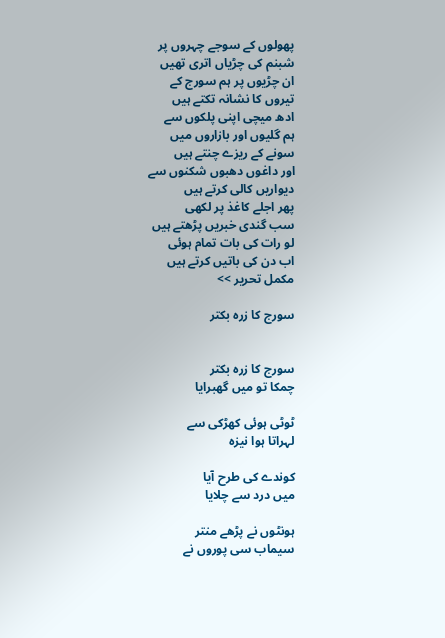پھولوں کے سوجے چہروں پر
شبنم کی چڑیاں اتری تھیں
ان چڑیوں پر ہم سورج کے
تیروں کا نشانہ تکتے ہیں
ادھ میچی اپنی پلکوں سے
ہم گلیوں اور بازاروں میں
سونے کے ریزے چنتے ہیں
اور داغوں دھبوں شکنوں سے
دیواریں کالی کرتے ہیں
پھر اجلے کاغذ پر لکھی
سب گندی خبریں پڑھتے ہیں
لو رات کی بات تمام ہوئی
اب دن کی باتیں کرتے ہیں
مکمل تحریر >>

سورج کا زرہ بکتر


سورج کا زرہ بکتر
چمکا تو میں گھبرایا

ٹوٹی ہوئی کھڑکی سے
لہراتا ہوا نیزہ

کوندے کی طرح آیا
میں درد سے چلایا

ہونٹوں نے پڑھے منتر
سیماب سی پوروں نے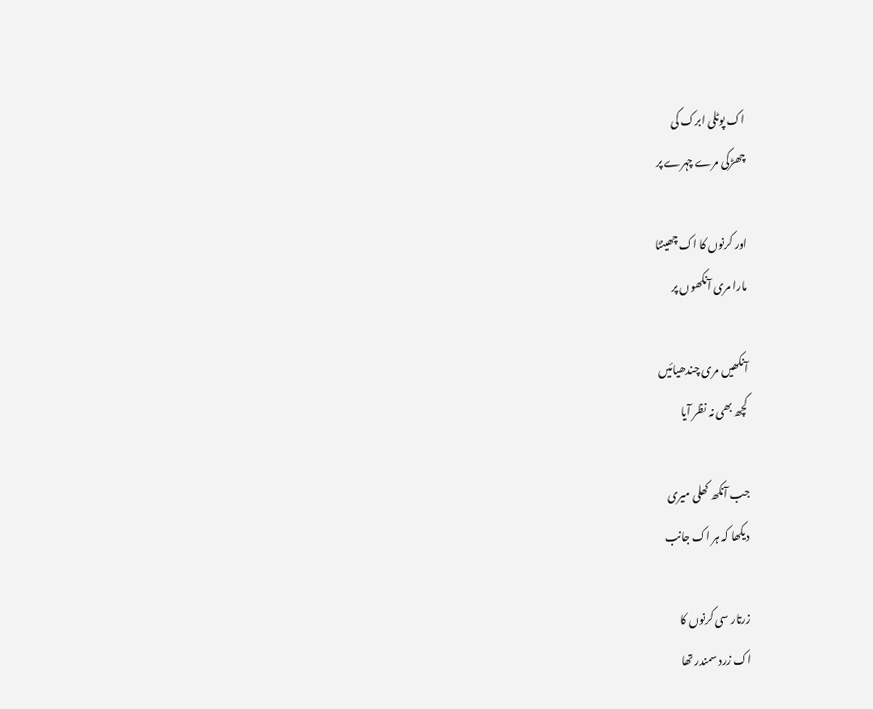اک پوٹلی ابرک کی
چھڑکی مرے چہرے پر

اور کرنوں کا اک چھینٹا
مارا مری آنکھوں پر

آنکھیں مری چندھیائیں
کچھ بھی نہ نظر آیا

جب آنکھ کھلی میری
دیکھا کہ ہر اک جانب

زرتار سی کرنوں کا
اک زرد سمندر تھا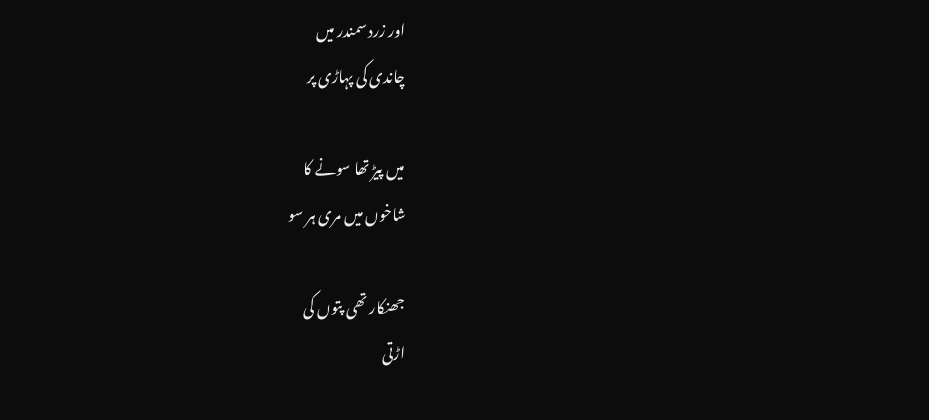اور زرد سمندر میں
چاندی کی پہاڑی پر

میں پیڑ تھا سونے کا
شاخوں میں مری ہر سو

جھنکار تھی پتوں کی
اڑتی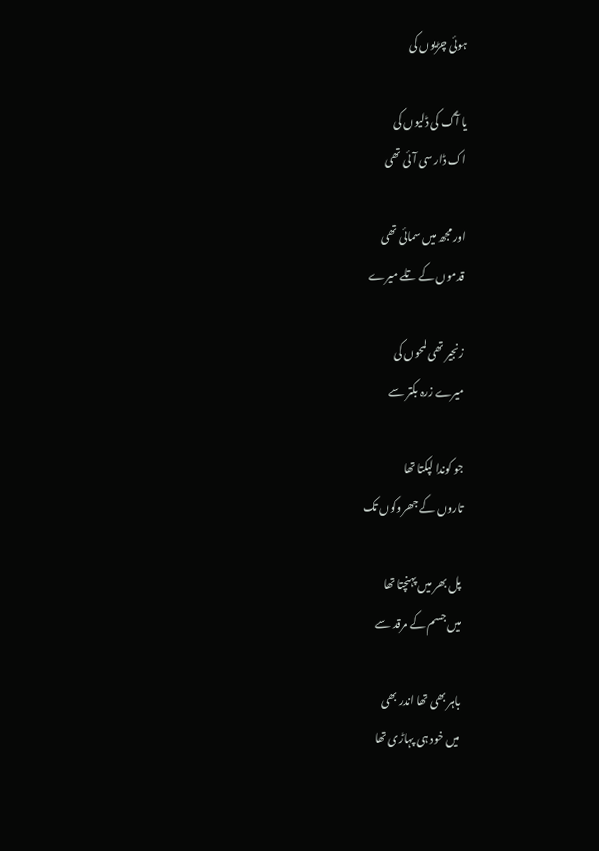ہوئی چڑیوں کی

یا آگ کی ڈلیوں کی
اک ڈار سی آئی تھی

اور مجھ میں سمائی تھی
قدموں کے تلے میرے

زنجیر تھی لمحوں کی
میرے زرہ بکتر سے

جو کوندا لپکتا تھا
تاروں کے جھروکوں تک

پل بھر میں پہنچتا تھا
میں جسم کے مرقد سے

باہر بھی تھا اندر بھی
میں خود ہی پہاڑی تھا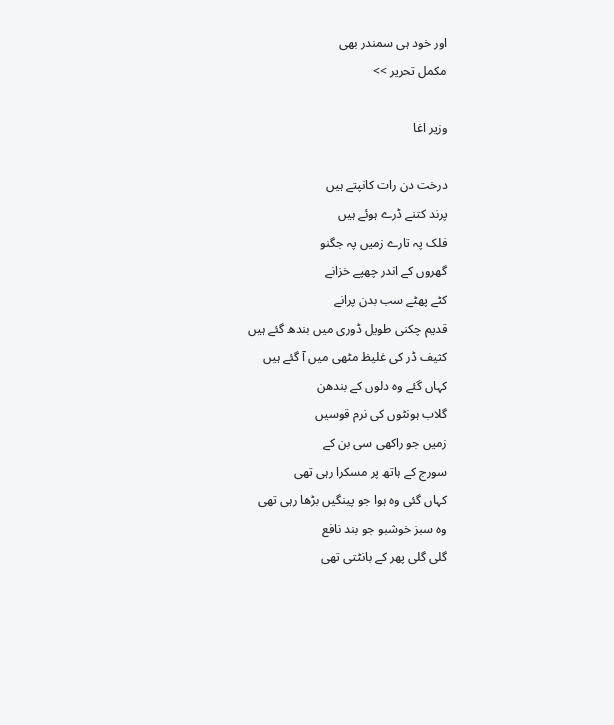اور خود ہی سمندر بھی
مکمل تحریر >>

وزیر اغا

درخت دن رات کانپتے ہیں
پرند کتنے ڈرے ہوئے ہیں
فلک پہ تارے زمیں پہ جگنو
گھروں کے اندر چھپے خزانے
کٹے پھٹے سب بدن پرانے
قدیم چکنی طویل ڈوری میں بندھ گئے ہیں
کثیف ڈر کی غلیظ مٹھی میں آ گئے ہیں
کہاں گئے وہ دلوں کے بندھن
گلاب ہونٹوں کی نرم قوسیں
زمیں جو راکھی سی بن کے
سورج کے ہاتھ پر مسکرا رہی تھی
کہاں گئی وہ ہوا جو پینگیں بڑھا رہی تھی
وہ سبز خوشبو جو بند نافع
گلی گلی پھر کے بانٹتی تھی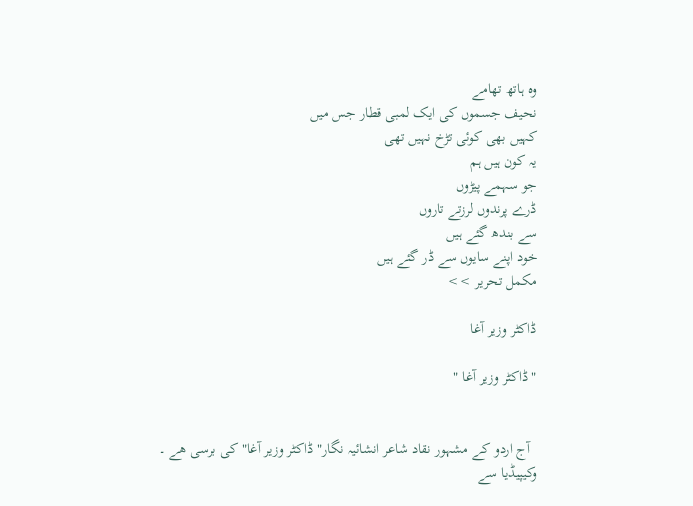وہ ہاتھ تھامے
نحیف جسموں کی ایک لمبی قطار جس میں
کہیں بھی کوئی تڑخ نہیں تھی
یہ کون ہیں ہم
جو سہمے پیڑوں
ڈرے پرندوں لرزتے تاروں
سے بندھ گئے ہیں
خود اپنے سایوں سے ڈر گئے ہیں
مکمل تحریر >>

ڈاکٹر وزیر آغا

"ڈاکٹر وزیر آغا "


  آج اردو کے مشہور نقاد شاعر انشائیہ نگار" ڈاکٹر وزیر آغا" کی برسی ھے ۔
وکیپیڈیا سے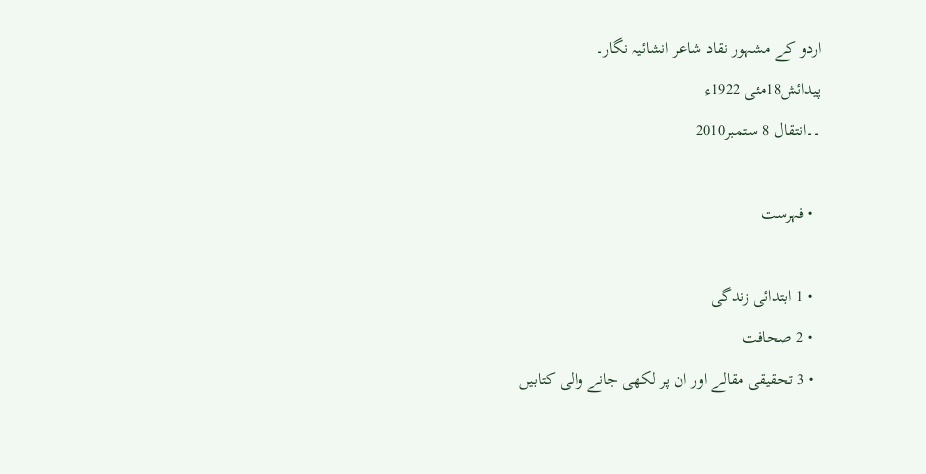اردو کے مشہور نقاد شاعر انشائیہ نگار۔
پیدائش18مئی 1922ء
۔۔انتقال 8 ستمبر2010

  • فہرست

  • 1 ابتدائی زندگی
  • 2 صحافت
  • 3 تحقیقی مقالے اور ان پر لکھی جانے والی کتابیں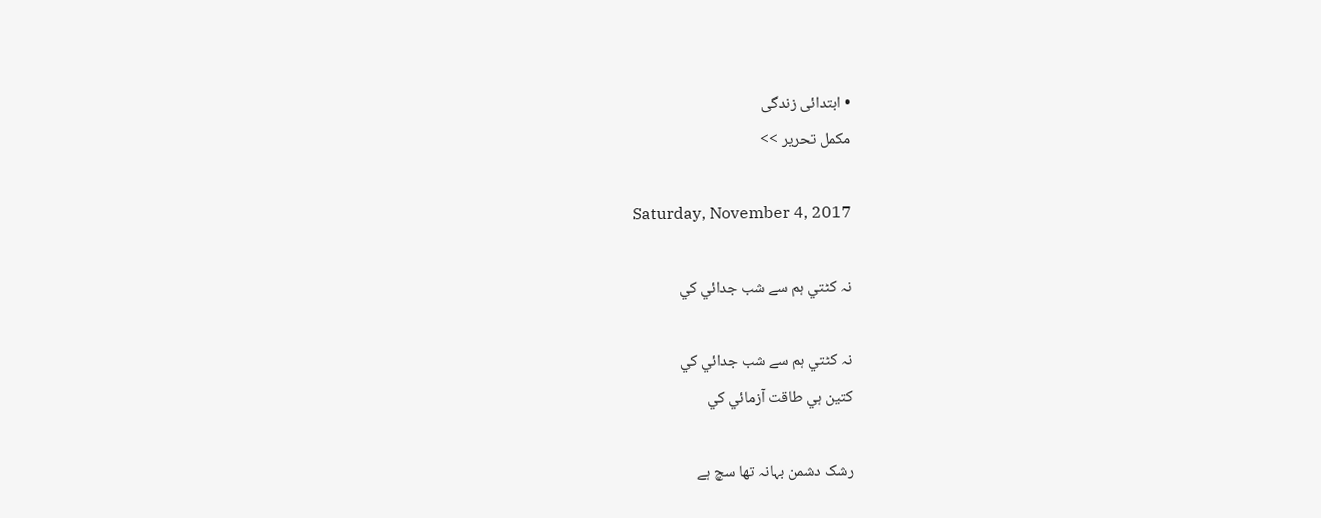• ابتدائی زندگی
مکمل تحریر >>

Saturday, November 4, 2017

نہ کٹتي ہم سے شب جدائي کي

نہ کٹتي ہم سے شب جدائي کي
کتين ہي طاقت آزمائي کي

رشک دشمن بہانہ تھا سچ ہے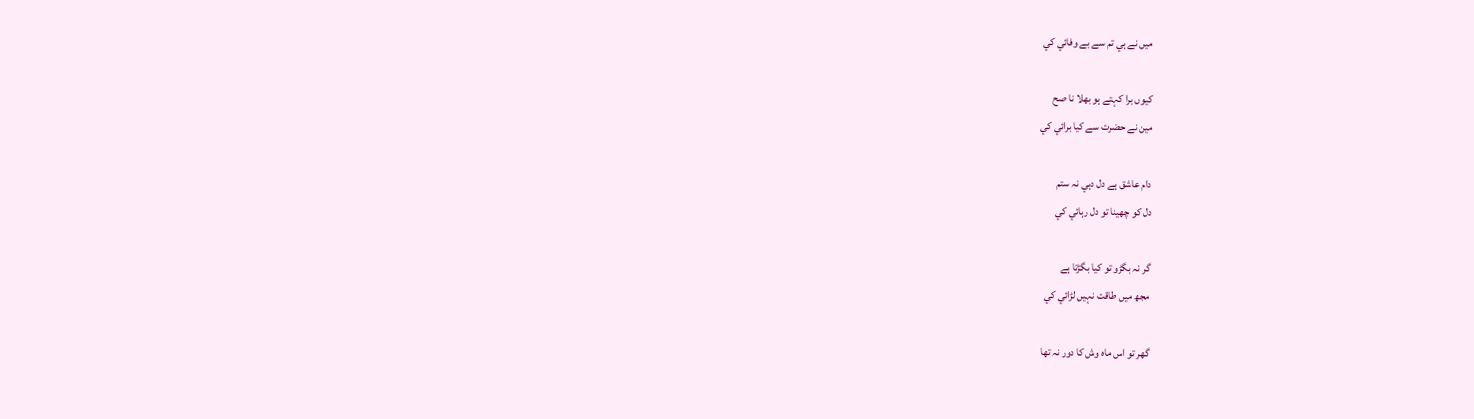ميں نے ہي تم سے بے وفائي کي

کيوں برا کہتے ہو بھلا نا صح
مين نے حضرت سے کيا برائي کي

دام عاشق ہے دل دہي نہ ستم
دل کو چھينا تو دل رہائي کي

گر نہ بگڑو تو کيا بگڑتا ہے
مجھ ميں طاقت نہيں لڑائي کي

گھر تو اس ماہ وش کا دور نہ تھا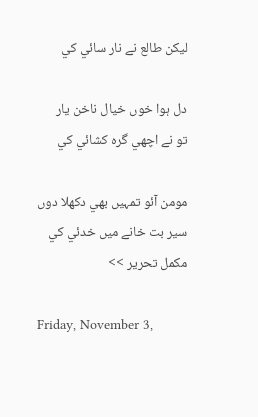ليکن طالع نے نار سائي کي

دل ہوا خوں خيال ناخن يار
تو نے اچھي گرہ کشائي کي

مومن آئو تمہيں بھي دکھلا دوں
سير بت خانے ميں خدئي کي
مکمل تحریر >>

Friday, November 3,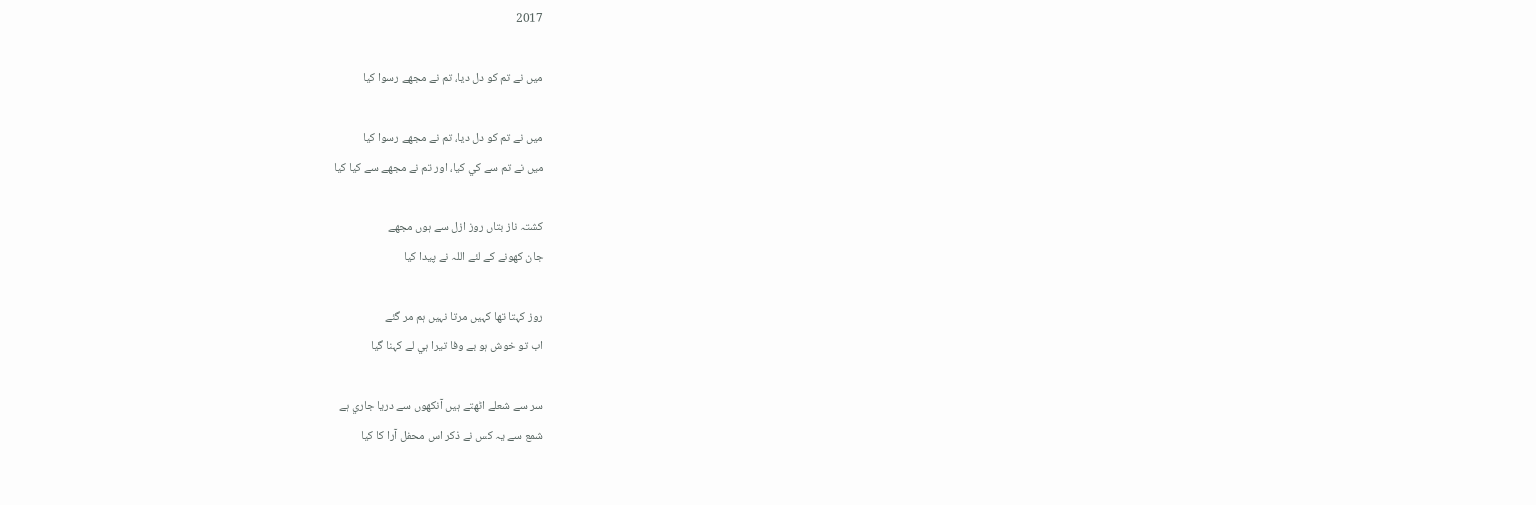2017

ميں نے تم کو دل ديا، تم نے مجھے رسوا کيا

ميں نے تم کو دل ديا، تم نے مجھے رسوا کيا
ميں نے تم سے کي کيا، اور تم نے مجھے سے کيا کيا

کشتہ ناز بتاں روز ازل سے ہوں مجھے
جان کھونے کے لئے اللہ نے پيدا کيا

روز کہتا تھا کہيں مرتا نہيں ہم مر گئے
اب تو خوش ہو بے وفا تيرا ہي لے کہنا گيا

سر سے شعلے اٹھتے ہيں آنکھوں سے دريا جاري ہے
شمع سے يہ کس نے ذکر اس محفل آرا کا کيا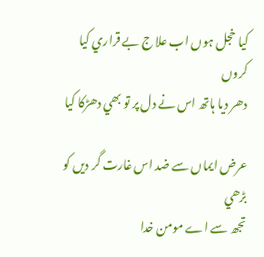کيا خجل ہوں اب علا ج بے قراري کيا کروں
دھر ديا ہاتھ اس نے دل پر تو بھي دھڑکا کيا

عرض ايماں سے ضد اس غارت گر ديں کو بڑھي
تجھ سے اے مومن خدا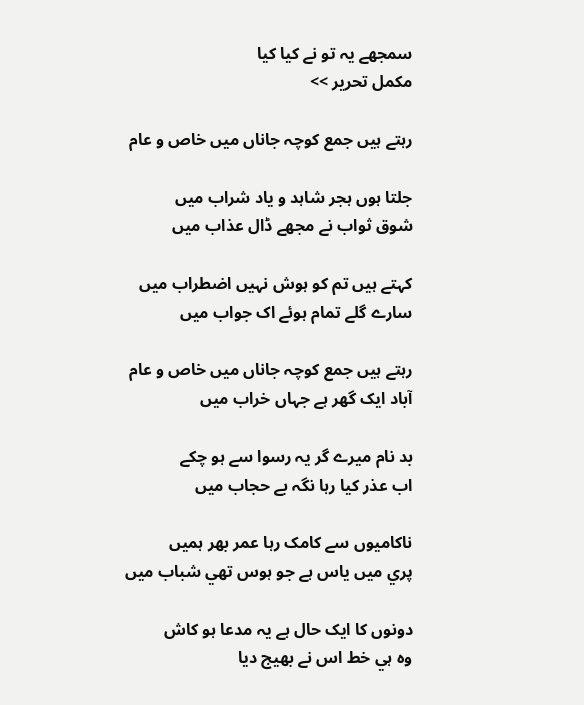سمجھے يہ تو نے کيا کيا
مکمل تحریر >>

رہتے ہيں جمع کوچہ جاناں ميں خاص و عام

جلتا ہوں ہجر شاہد و ياد شراب ميں
شوق ثواب نے مجھے ڈال عذاب ميں

کہتے ہيں تم کو ہوش نہيں اضطراب ميں
سارے گلے تمام ہوئے اک جواب ميں

رہتے ہيں جمع کوچہ جاناں ميں خاص و عام
آباد ايک گھر ہے جہاں خراب ميں

بد نام ميرے گر يہ رسوا سے ہو چکے
اب عذر کيا رہا نگہ بے حجاب ميں

ناکاميوں سے کامک رہا عمر بھر ہميں
پري ميں ياس ہے جو ہوس تھي شباب ميں

دونوں کا ايک حال ہے يہ مدعا ہو کاش
وہ ہي خط اس نے بھيج ديا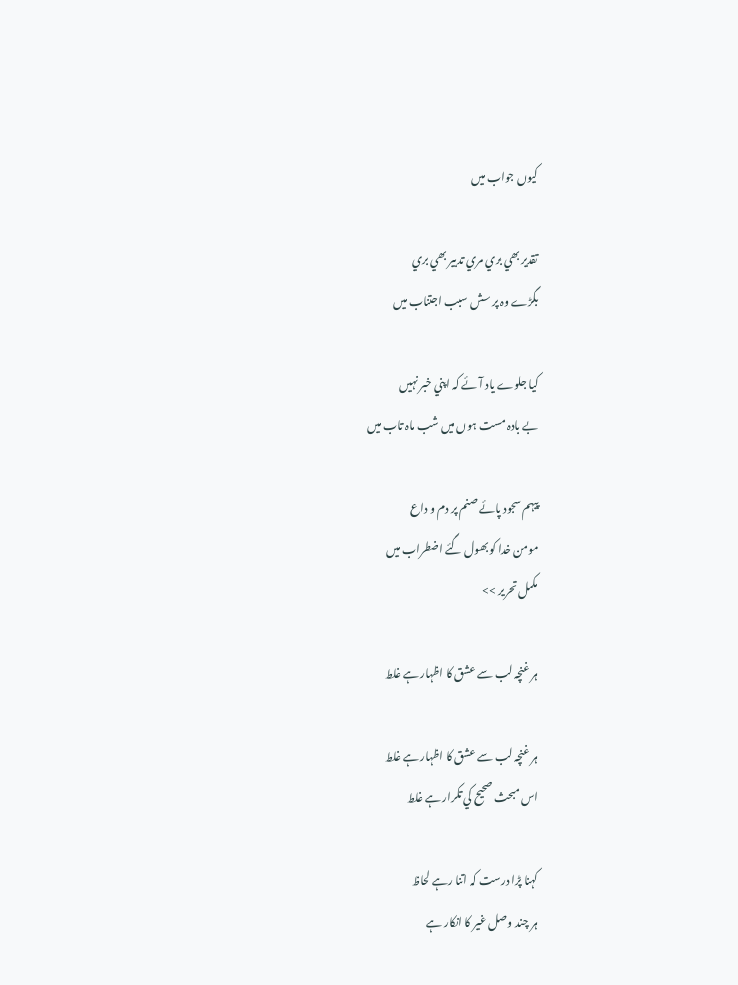کيوں جواب ميں

تقدير بھي بري مري تدبير بھي بري
بگڑے وہ پر سش سبب اجتناب ميں

کيا جلوے ياد آئے کہ اپني خبر نہيں
بے بادہ مست ہوں ميں شب ماہ تاب میں

پيہم سجود پائے صنم پر دم و داع
مومن خدا کو بھول گئے اضطراب ميں
مکمل تحریر >>

ہر غنچہ لب سے عشق کا اظہار ہے غلط

ہر غنچہ لب سے عشق کا اظہار ہے غلط
اس مبحث صحيح کي تکرار ہے غلط

کہنا پڑا درست کہ اتنا رہے لحاظ
ہر چند وصل غير کا انکار ہے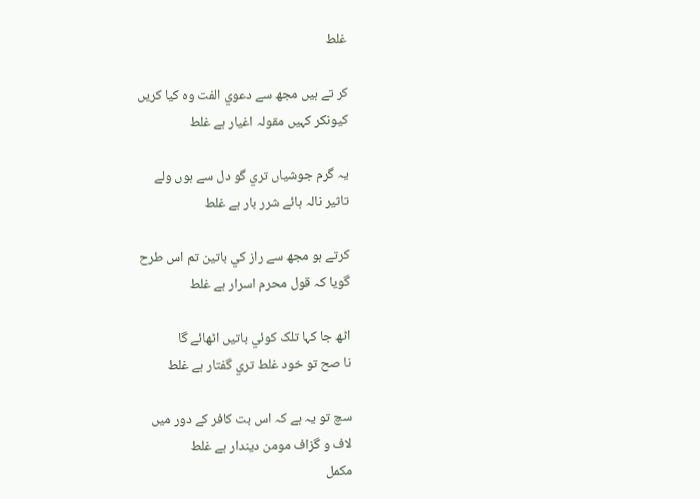غلط

کر تے ہيں مجھ سے دعوي الفت وہ کيا کريں
کيونکر کہيں مقولہ اغيار ہے غلط

يہ گرم جوشياں تري گو دل سے ہوں ولے
تاثير نالہ ہائے شرر بار ہے غلط

کرتے ہو مجھ سے راز کي باتين تم اس طرح
گويا کہ قول محرم اسرار ہے غلط

اٹھ جا کہا تلک کوئي باتيں اٹھائے گا
نا صح تو خود غلط تري گفتار ہے غلط

سچ تو يہ ہے کہ اس بت کافر کے دور ميں
لاف و گزاف مومن ديندار ہے غلط
مکمل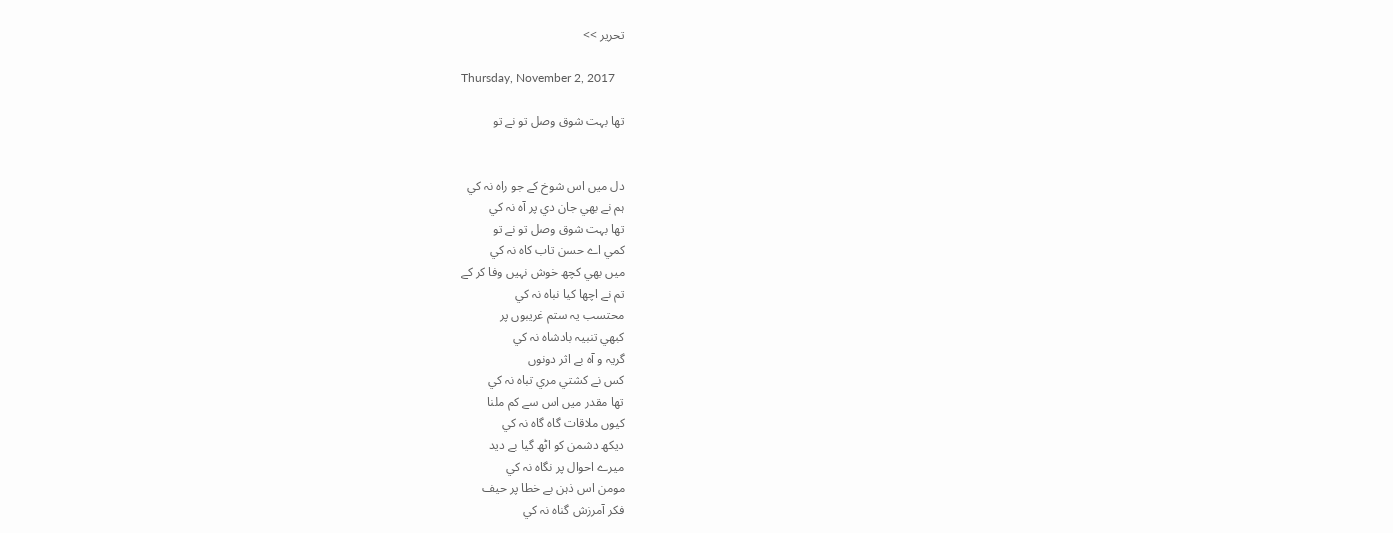تحریر >>

Thursday, November 2, 2017

تھا بہت شوق وصل تو نے تو


دل ميں اس شوخ کے جو راہ نہ کي
ہم نے بھي جان دي پر آہ نہ کي
تھا بہت شوق وصل تو نے تو
کمي اے حسن تاب کاہ نہ کي
ميں بھي کچھ خوش نہيں وفا کر کے
تم نے اچھا کيا نباہ نہ کي
محتسب يہ ستم غريبوں پر
کبھي تنبيہ بادشاہ نہ کي
گريہ و آہ بے اثر دونوں
کس نے کشتي مري تباہ نہ کي
تھا مقدر ميں اس سے کم ملنا
کيوں ملاقات گاہ گاہ نہ کي
ديکھ دشمن کو اٹھ گيا بے ديد
ميرے احوال پر نگاہ نہ کي
مومن اس ذہن بے خطا پر حيف
فکر آمرزش گناہ نہ کي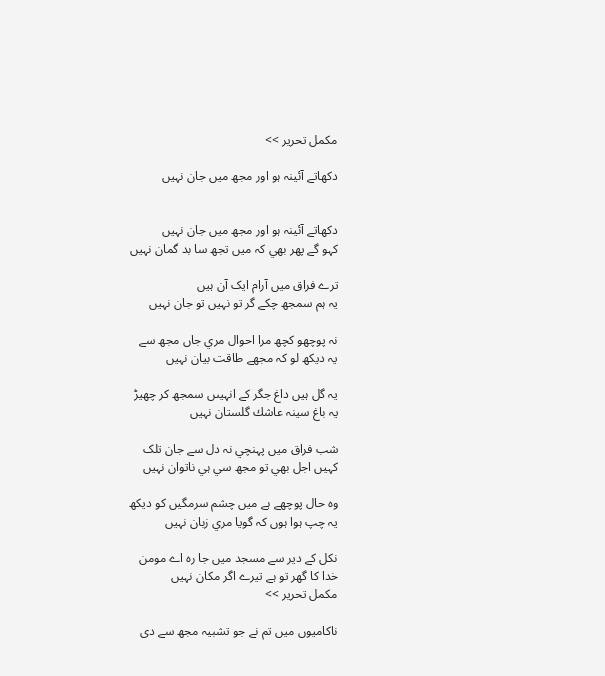مکمل تحریر >>

دکھاتے آئينہ ہو اور مجھ ميں جان نہيں


دکھاتے آئينہ ہو اور مجھ ميں جان نہيں
کہو گے پھر بھي کہ ميں تجھ سا بد گمان نہيں

ترے فراق ميں آرام ايک آن ہيں
يہ ہم سمجھ چکے گر تو نہيں تو جان نہيں

نہ پوچھو کچھ مرا احوال مري جاں مجھ سے
يہ ديکھ لو کہ مجھے طاقت بيان نہيں

يہ گل ہيں داغ جگر کے انہيںں سمجھ کر چھيڑ
يہ باغ سينہ عاشك گلستان نہيں

شب فراق ميں پہنچي نہ دل سے جان تلک
کہيں اجل بھي تو مجھ سي ہي ناتوان نہيں

وہ حال پوچھے ہے ميں چشم سرمگيں کو ديکھ
يہ چپ ہوا ہوں کہ گويا مري زبان نہيں

نکل کے دير سے مسجد ميں جا رہ اے مومن
خدا کا گھر تو ہے تيرے اگر مکان نہيں
مکمل تحریر >>

ناکامیوں میں تم نے جو تشبیہ مجھ سے دی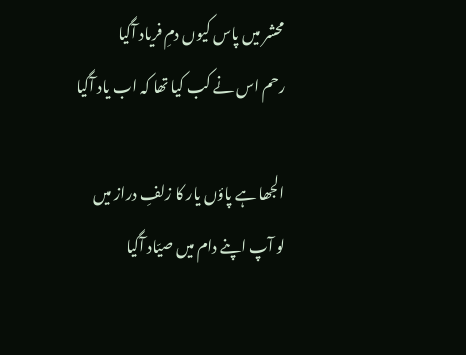محشر میں پاس کیوں دمِ فریاد آگیا
رحم اس نے کب کیا تھا کہ اب یاد آگیا

الجھا ہے پاؤں یار کا زلفِ دراز میں
لو آپ اپنے دام میں‌ صیّاد آگیا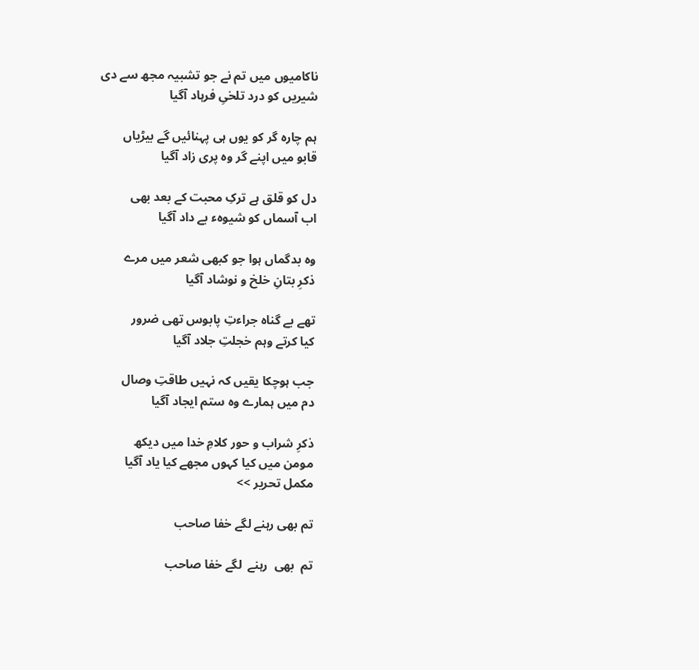ناکامیوں میں تم نے جو تشبیہ مجھ سے دی
شیریں کو درد تلخیِ فرہاد آگیا

ہم چارہ گر کو یوں ہی پہنائیں گے بیڑیاں
قابو میں اپنے گر وہ پری زاد آگیا

دل کو قلق ہے ترکِ محبت کے بعد بھی
اب آسماں کو شیوہء بے داد آگیا

وہ بدگماں ہوا جو کبھی شعر میں مرے
ذکرِ بتانِ خلخ و نوشاد آگیا

تھے بے گناہ جراءتِ پابوس تھی ضرور
کیا کرتے وہم خجلتِ جلاد آگیا

جب ہوچکا یقیں کہ نہیں طاقتِ وصال
دم میں ہمارے وہ ستم ایجاد آگیا

ذکرِ شراب و حور کلامِ خدا میں دیکھ
مومن میں کیا کہوں مجھے کیا یاد آگیا
مکمل تحریر >>

تم بھی رہنے لگے خفا صاحب

تم  بھی  رہنے  لگے خفا صاحب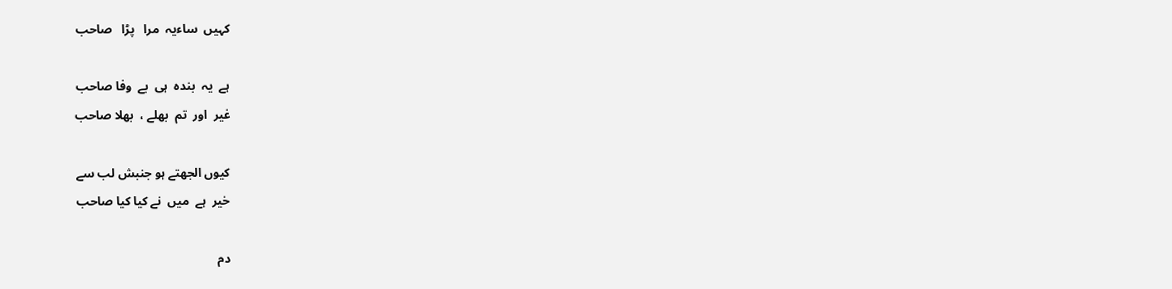کہیں  ساءیہ  مرا   پڑا   صاحب

ہے  یہ  بندہ  ہی  بے  وفا صاحب
غیر  اور  تم  بھلے ،  بھلا صاحب

کیوں الجھتے ہو جنبش لب سے
خیر  ہے  میں  نے کیا کیا صاحب

دم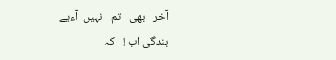آخر   بھی   تم   نہیں  آءیے
بندگی اب !   کہ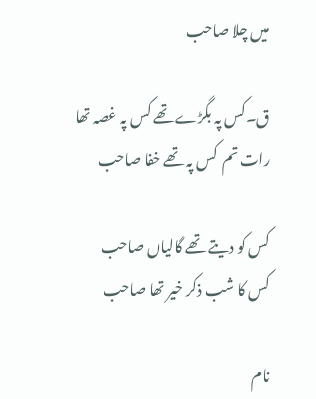میں چلا صاحب

ق۔کس پہ بگڑے تھے کس پہ غصہ تھا
رات تم  کس پہ تھے خفا صاحب

کس کو دیتے تھے گالیاں صاحب
کس کا شب ذکر خیر تھا صاحب

نام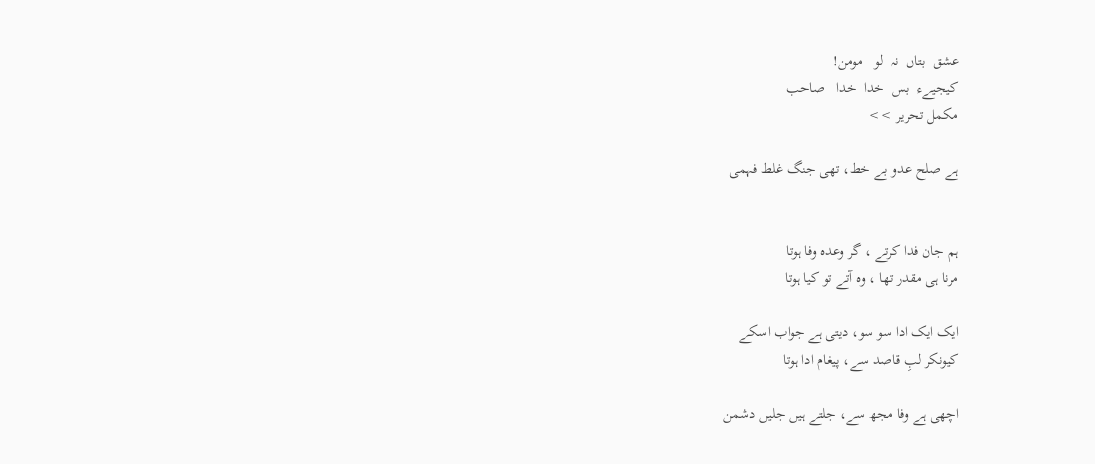عشق  بتاں  نہ  لو   مومن!
کیجیےء  بس  خدا  خدا   صاحب
مکمل تحریر >>

ہے صلح عدو بے خط، تھی جنگ غلط فہمی


ہم جان فدا کرتے ، گر وعدہ وفا ہوتا
مرنا ہی مقدر تھا ، وہ آتے تو کیا ہوتا

ایک ایک ادا سو سو، دیتی ہے جواب اسکے
کیونکر لبِ قاصد سے، پیغام ادا ہوتا

اچھی ہے وفا مجھ سے، جلتے ہیں جلیں دشمن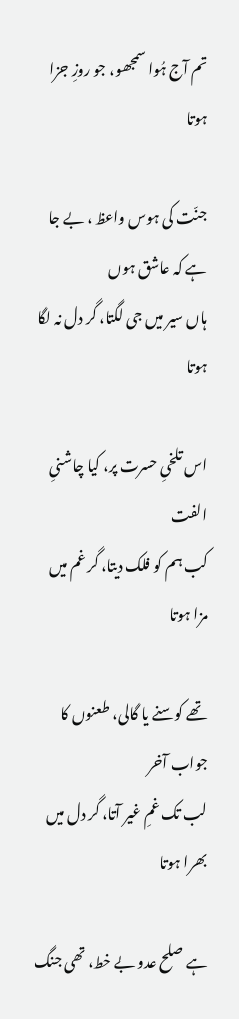تم آج ہُوا سمجھو، جو روزِ جزا ہوتا

جنّت کی ہوس واعظ ، بے جا ہے کہ عاشق ہوں
ہاں سیر میں جی لگتا، گر دل نہ لگا ہوتا

اس تلخیِ حسرت پر، کیا چاشنیِ الفت
کب ہم کو فلک دیتا، گر غم میں مزا ہوتا

تھے کوسنے یا گالی، طعنوں کا جواب آخر
لب تک غمِ غیر آتا، گر دل میں بھرا ہوتا

ہے صلح عدو بے خط، تھی جنگ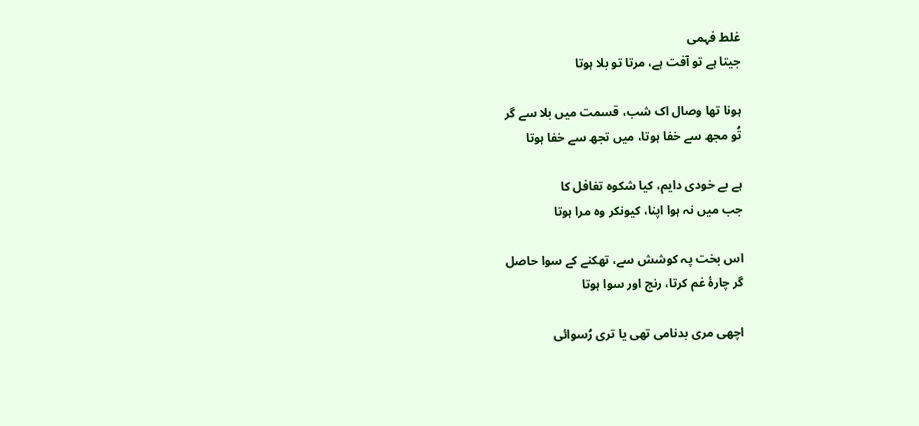غلط فہمی
جیتا ہے تو آفت ہے، مرتا تو بلا ہوتا

ہونا تھا وصال اک شب، قسمت میں بلا سے گر
تُو مجھ سے خفا ہوتا، میں تجھ سے خفا ہوتا

ہے بے خودی دایم، کیا شکوہ تغافل کا
جب میں نہ ہوا اپنا، کیونکر وہ مرا ہوتا

اس بخت پہ کوشش سے، تھکنے کے سوا حاصل
گر چارۂ غم کرتا، رنج اور سوا ہوتا

اچھی مری بدنامی تھی یا تری رُسوائی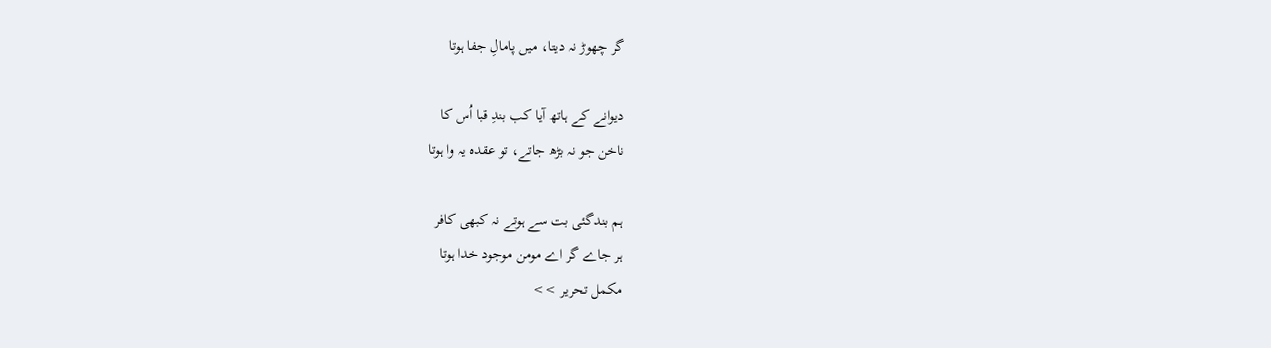گر چھوڑ نہ دیتا، میں پامالِ جفا ہوتا

دیوانے کے ہاتھ آیا کب بندِ قبا اُس کا
ناخن جو نہ بڑھ جاتے، تو عقدہ یہ وا ہوتا

ہم بندگئی بت سے ہوتے نہ کبھی کافر
ہر جاے گر اے مومن موجود خدا ہوتا
مکمل تحریر >>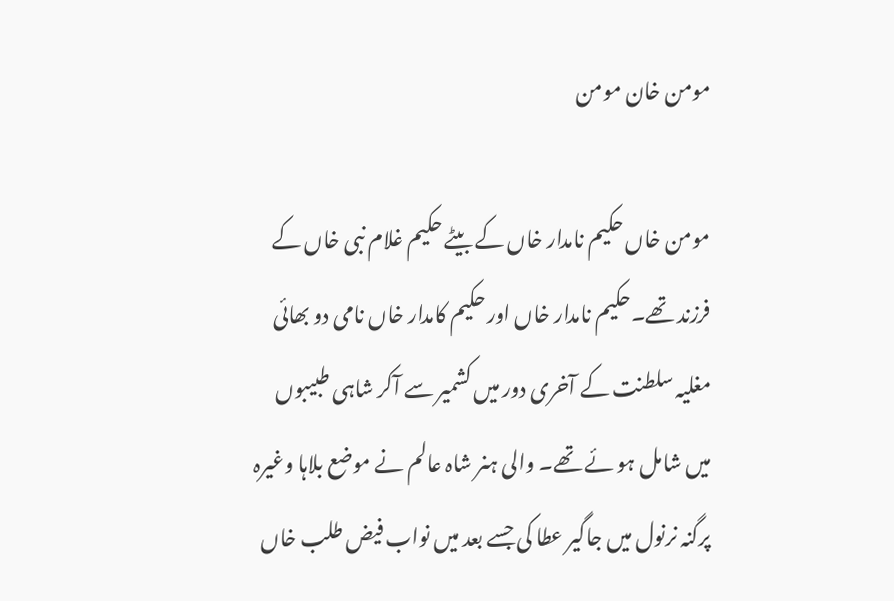مومن خان مومن

مومن خاں حکیم نامدار خاں کے بیٹے حکیم غلام نبی خاں کے فرزند تھے۔حکیم نامدار خاں اور حکیم کامدار خاں نامی دو بھائی مغلیہ سلطنت کے آخری دور میں کشمیر سے آکر شاہی طبیبوں میں شامل ہو ئے تھے۔ والی ہنر شاہ عالم نے موضع بلاہا وغیرہ پرگنہ نرنول میں جاگیر عطا کی جسے بعد میں نواب فیض طلب خاں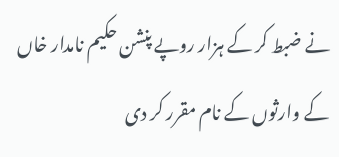نے ضبط کر کے ہزار روپے پنشن حکیم نامدار خاں کے وارثوں کے نام مقرر کر دی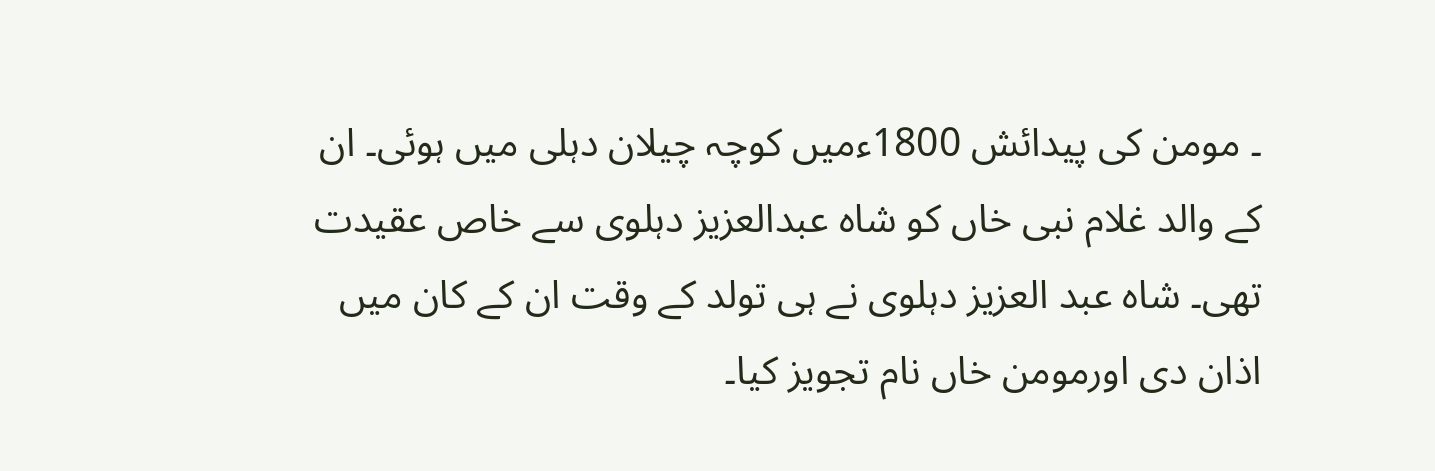۔ مومن کی پیدائش 1800ءمیں کوچہ چیلان دہلی میں ہوئی۔ ان کے والد غلام نبی خاں کو شاہ عبدالعزیز دہلوی سے خاص عقیدت تھی۔ شاہ عبد العزیز دہلوی نے ہی تولد کے وقت ان کے کان میں اذان دی اورمومن خاں نام تجویز کیا۔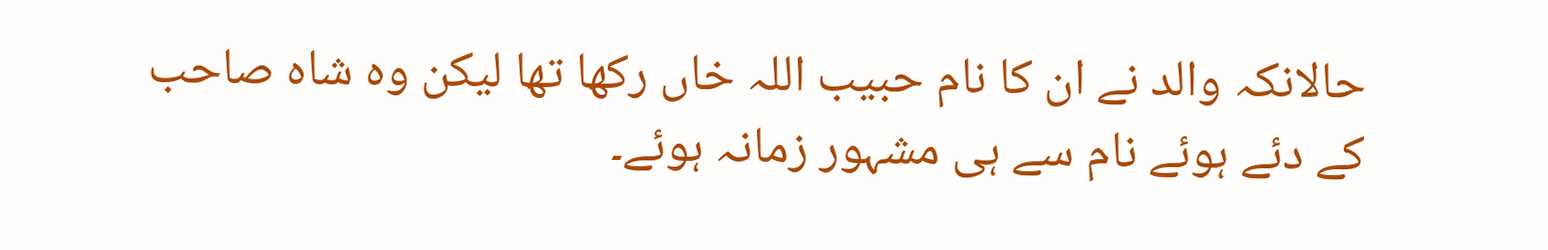حالانکہ والد نے ان کا نام حبیب اللہ خاں رکھا تھا لیکن وہ شاہ صاحب کے دئے ہوئے نام سے ہی مشہور زمانہ ہوئے۔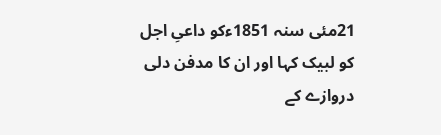21مئی سنہ 1851ءکو داعیِ اجل کو لبیک کہا اور ان کا مدفن دلی دروازے کے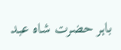باہر حضرت شاہ عبد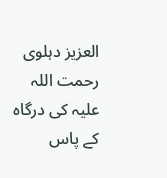العزیز دہلوی رحمت اللہ علیہ کی درگاہ کے پاس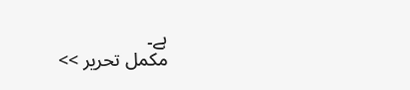ہے۔
مکمل تحریر >>